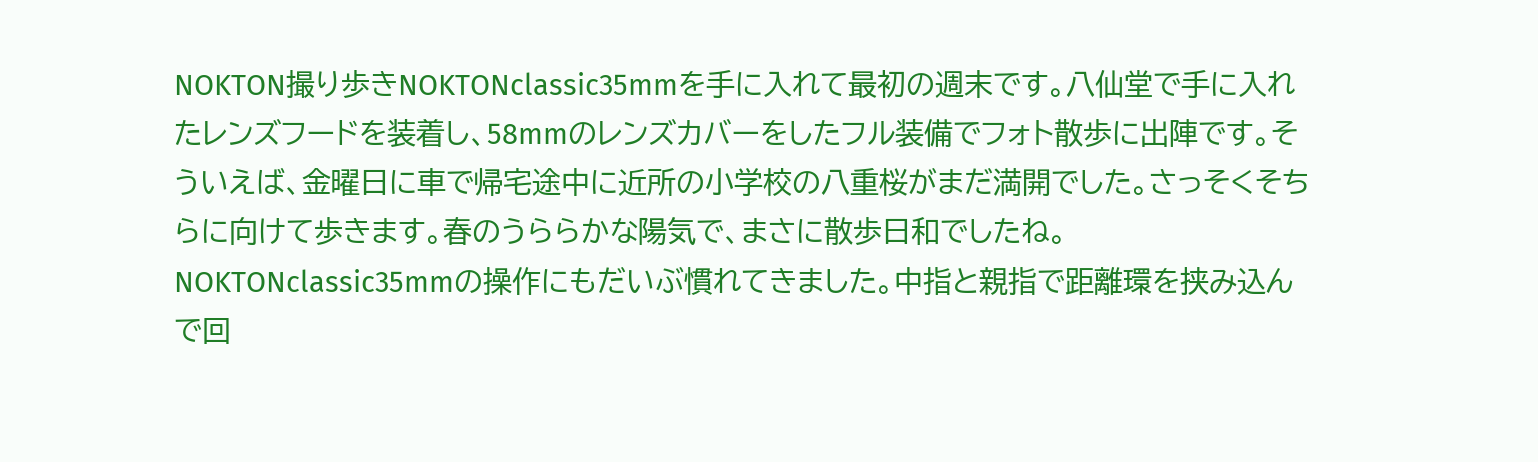NOKTON撮り歩きNOKTONclassic35mmを手に入れて最初の週末です。八仙堂で手に入れたレンズフードを装着し、58mmのレンズカバーをしたフル装備でフォト散歩に出陣です。そういえば、金曜日に車で帰宅途中に近所の小学校の八重桜がまだ満開でした。さっそくそちらに向けて歩きます。春のうららかな陽気で、まさに散歩日和でしたね。NOKTONclassic35mmの操作にもだいぶ慣れてきました。中指と親指で距離環を挟み込んで回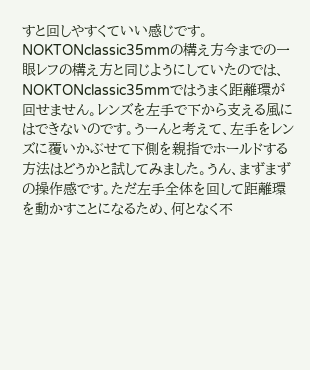すと回しやすくていい感じです。
NOKTONclassic35mmの構え方今までの一眼レフの構え方と同じようにしていたのでは、NOKTONclassic35mmではうまく距離環が回せません。レンズを左手で下から支える風にはできないのです。うーんと考えて、左手をレンズに覆いかぶせて下側を親指でホールドする方法はどうかと試してみました。うん、まずまずの操作感です。ただ左手全体を回して距離環を動かすことになるため、何となく不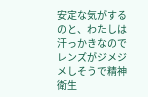安定な気がするのと、わたしは汗っかきなのでレンズがジメジメしそうで精神衛生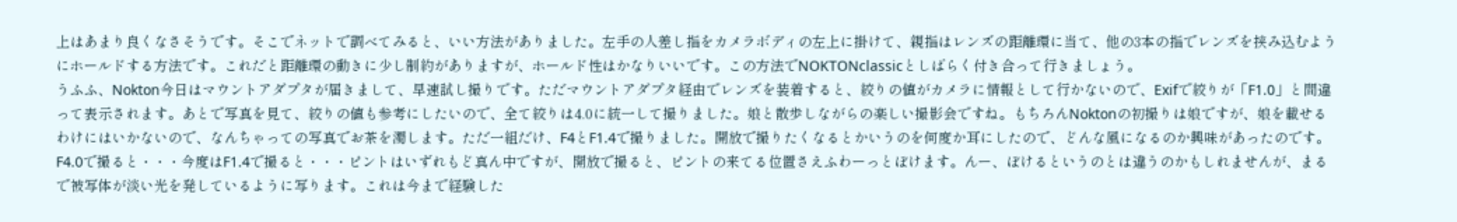上はあまり良くなさそうです。そこでネットで調べてみると、いい方法がありました。左手の人差し指をカメラボディの左上に掛けて、親指はレンズの距離環に当て、他の3本の指でレンズを挟み込むようにホールドする方法です。これだと距離環の動きに少し制約がありますが、ホールド性はかなりいいです。この方法でNOKTONclassicとしばらく付き合って行きましょう。
うふふ、Nokton今日はマウントアダプタが届きまして、早速試し撮りです。ただマウントアダプタ経由でレンズを装着すると、絞りの値がカメラに情報として行かないので、Exifで絞りが「F1.0」と間違って表示されます。あとで写真を見て、絞りの値も参考にしたいので、全て絞りは4.0に統一して撮りました。娘と散歩しながらの楽しい撮影会ですね。もちろんNoktonの初撮りは娘ですが、娘を載せるわけにはいかないので、なんちゃっての写真でお茶を濁します。ただ一組だけ、F4とF1.4で撮りました。開放で撮りたくなるとかいうのを何度か耳にしたので、どんな風になるのか興味があったのです。F4.0で撮ると・・・今度はF1.4で撮ると・・・ピントはいずれもど真ん中ですが、開放で撮ると、ピントの来てる位置さえふわーっとぼけます。んー、ぼけるというのとは違うのかもしれませんが、まるで被写体が淡い光を発しているように写ります。これは今まで経験した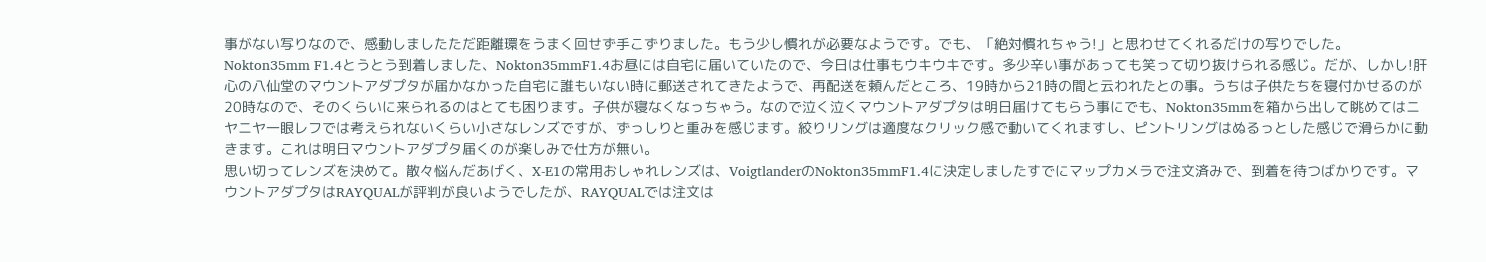事がない写りなので、感動しましたただ距離環をうまく回せず手こずりました。もう少し慣れが必要なようです。でも、「絶対慣れちゃう!」と思わせてくれるだけの写りでした。
Nokton35mm F1.4とうとう到着しました、Nokton35mmF1.4お昼には自宅に届いていたので、今日は仕事もウキウキです。多少辛い事があっても笑って切り抜けられる感じ。だが、しかし!肝心の八仙堂のマウントアダプタが届かなかった自宅に誰もいない時に郵送されてきたようで、再配送を頼んだところ、19時から21時の間と云われたとの事。うちは子供たちを寝付かせるのが20時なので、そのくらいに来られるのはとても困ります。子供が寝なくなっちゃう。なので泣く泣くマウントアダプタは明日届けてもらう事にでも、Nokton35mmを箱から出して眺めてはニヤニヤ一眼レフでは考えられないくらい小さなレンズですが、ずっしりと重みを感じます。絞りリングは適度なクリック感で動いてくれますし、ピントリングはぬるっとした感じで滑らかに動きます。これは明日マウントアダプタ届くのが楽しみで仕方が無い。
思い切ってレンズを決めて。散々悩んだあげく、X-E1の常用おしゃれレンズは、VoigtlanderのNokton35mmF1.4に決定しましたすでにマップカメラで注文済みで、到着を待つばかりです。マウントアダプタはRAYQUALが評判が良いようでしたが、RAYQUALでは注文は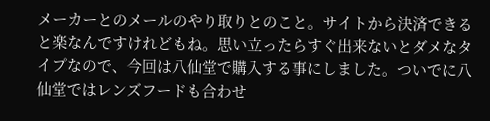メーカーとのメールのやり取りとのこと。サイトから決済できると楽なんですけれどもね。思い立ったらすぐ出来ないとダメなタイプなので、今回は八仙堂で購入する事にしました。ついでに八仙堂ではレンズフードも合わせ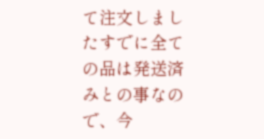て注文しましたすでに全ての品は発送済みとの事なので、今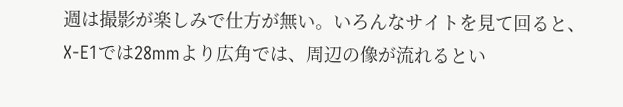週は撮影が楽しみで仕方が無い。いろんなサイトを見て回ると、X-E1では28mmより広角では、周辺の像が流れるとい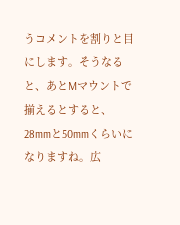うコメントを割りと目にします。そうなると、あとMマウントで揃えるとすると、28mmと50mmくらいになりますね。広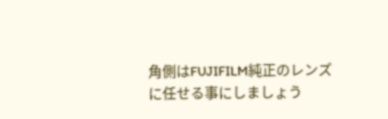角側はFUJIFILM純正のレンズに任せる事にしましょう